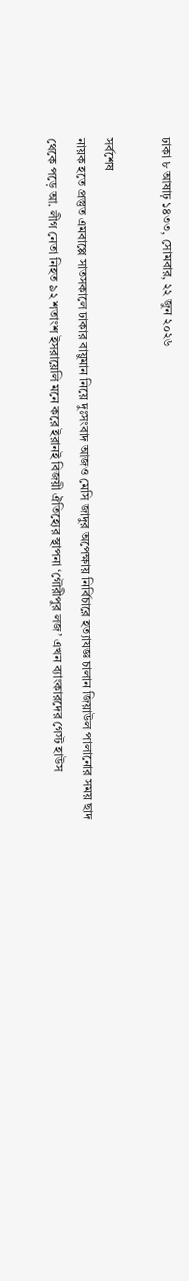ঢাকা ৮ আষাঢ় ১৪৩৩, সোমবার, ২২ জুন ২০২৬

সর্বশেষ
নায়ক হতে প্রস্তুত এমবাপ্পে সাতসকালে ঢাকার বায়ুমান নিয়ে দুঃসংবাদ আজও মেসি জাদুর অপেক্ষায় নির্বিচারে হত্যাযজ্ঞ চালান জিয়াউল পালানোর সময় ছাদ থেকে পড়ে আ. লীগ নেতা নিহত ৯২ শতাংশ ইসরায়েলি মনে করে ইরানই বিজয়ী ঐতিহ্যের স্থাপনা ‘গৌরীপুর লজ’ এখন ব্যাংকারদের গেস্ট হাউস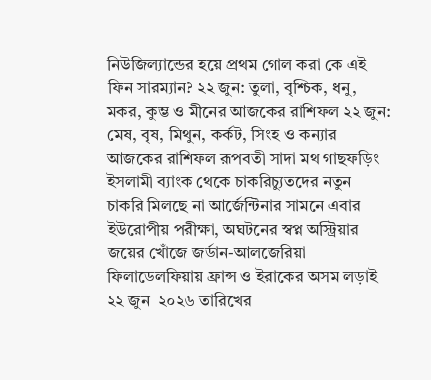নিউজিল্যান্ডের হয়ে প্রথম গোল করা কে এই ফিন সারম্যান? ২২ জুন: তুলা, বৃশ্চিক, ধনু, মকর, কুম্ভ ও মীনের আজকের রাশিফল ২২ জুন: মেষ, বৃষ, মিথুন, কর্কট, সিংহ ও কন্যার আজকের রাশিফল রূপবতী সাদা মথ গাছফড়িং ইসলামী ব্যাংক থেকে চাকরিচ্যুতদের নতুন চাকরি মিলছে না আর্জেন্টিনার সামনে এবার ইউরোপীয় পরীক্ষা, অঘটনের স্বপ্ন অস্ট্রিয়ার জয়ের খোঁজে জর্ডান-আলজেরিয়া ফিলাডেলফিয়ায় ফ্রান্স ও ইরাকের অসম লড়াই ২২ জুন  ২০২৬ তারিখের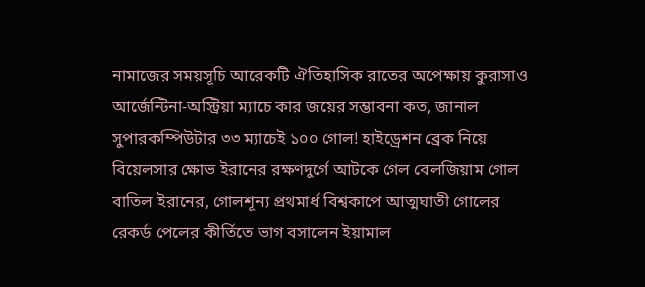নামাজের সময়সূচি আরেকটি ঐতিহাসিক রাতের অপেক্ষায় কুরাসাও আর্জেন্টিনা-অস্ট্রিয়া ম্যাচে কার জয়ের সম্ভাবনা কত, জানাল সুপারকম্পিউটার ৩৩ ম্যাচেই ১০০ গোল! হাইড্রেশন ব্রেক নিয়ে বিয়েলসার ক্ষোভ ইরানের রক্ষণদুর্গে আটকে গেল বেলজিয়াম গোল বাতিল ইরানের, গোলশূন্য প্রথমার্ধ বিশ্বকাপে আত্মঘাতী গোলের রেকর্ড পেলের কীর্তিতে ভাগ বসালেন ইয়ামাল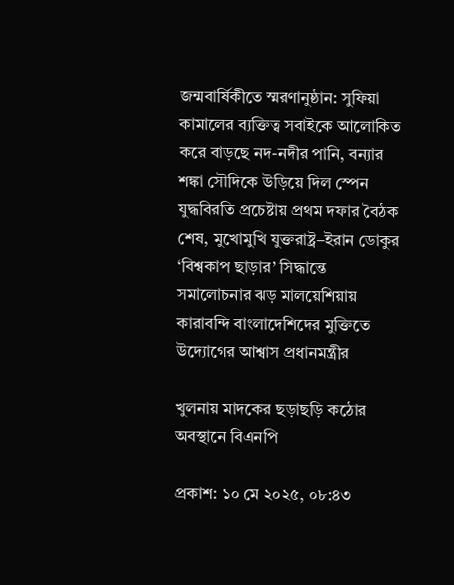জন্মবার্ষিকীতে স্মরণানুষ্ঠান: সুফিয়া কামালের ব্যক্তিত্ব সবাইকে আলোকিত করে বাড়ছে নদ-নদীর পানি, বন্যার শঙ্কা সৌদিকে উড়িয়ে দিল স্পেন যুদ্ধবিরতি প্রচেষ্টায় প্রথম দফার বৈঠক শেষ, মুখোমুখি যুক্তরাষ্ট্র–ইরান ডোকুর ‘বিশ্বকাপ ছাড়ার’ সিদ্ধান্তে সমালোচনার ঝড় মালয়েশিয়ায় কারাবন্দি বাংলাদেশিদের মুক্তিতে উদ্যোগের আশ্বাস প্রধানমন্ত্রীর

খুলনায় মাদকের ছড়াছড়ি কঠোর অবস্থানে বিএনপি

প্রকাশ: ১০ মে ২০২৫, ০৮:৪৩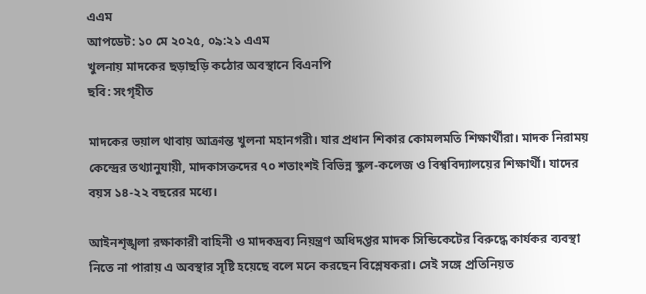এএম
আপডেট: ১০ মে ২০২৫, ০৯:২১ এএম
খুলনায় মাদকের ছড়াছড়ি কঠোর অবস্থানে বিএনপি
ছবি: সংগৃহীত

মাদকের ভয়াল থাবায় আক্রান্ত খুলনা মহানগরী। যার প্রধান শিকার কোমলমতি শিক্ষার্থীরা। মাদক নিরাময় কেন্দ্রের তথ্যানুযায়ী, মাদকাসক্তদের ৭০ শতাংশই বিভিন্ন স্কুল-কলেজ ও বিশ্ববিদ্যালয়ের শিক্ষার্থী। যাদের বয়স ১৪-২২ বছরের মধ্যে।

আইনশৃঙ্খলা রক্ষাকারী বাহিনী ও মাদকদ্রব্য নিয়ন্ত্রণ অধিদপ্তর মাদক সিন্ডিকেটের বিরুদ্ধে কার্যকর ব্যবস্থা নিতে না পারায় এ অবস্থার সৃষ্টি হয়েছে বলে মনে করছেন বিশ্লেষকরা। সেই সঙ্গে প্রতিনিয়ত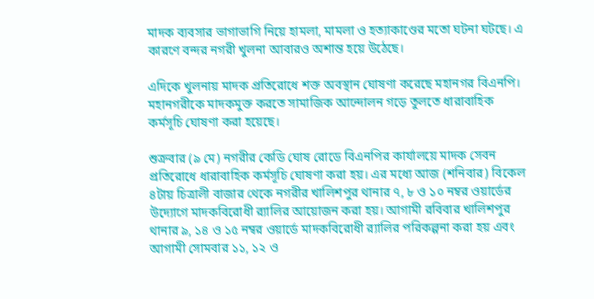মাদক ব্যবসার ভাগাভাগি নিয়ে হামলা, মামলা ও হত্যাকাণ্ডের মতো ঘটনা ঘটছে। এ কারণে বন্দর নগরী খুলনা আবারও অশান্ত হয়ে উঠেছে।

এদিকে খুলনায় মাদক প্রতিরোধে শক্ত অবস্থান ঘোষণা করেছে মহানগর বিএনপি। মহানগরীকে মাদকমুক্ত করতে সামাজিক আন্দোলন গড়ে তুলতে ধারাবাহিক কর্মসূচি ঘোষণা করা হয়েছে।

শুক্রবার (৯ মে) নগরীর কেডি ঘোষ রোডে বিএনপির কার্যালয়ে মাদক সেবন প্রতিরোধে ধারাবাহিক কর্মসূচি ঘোষণা করা হয়। এর মধ্যে আজ (শনিবার) বিকেল ৪টায় চিত্রালী বাজার থেকে নগরীর খালিশপুর থানার ৭, ৮ ও ১০ নম্বর ওয়ার্ডের উদ্যোগে মাদকবিরোধী র‍্যালির আয়োজন করা হয়। আগামী রবিবার খালিশপুর থানার ৯, ১৪ ও ১৫ নম্বর ওয়ার্ডে মাদকবিরোধী র‍্যালির পরিকল্পনা করা হয় এবং আগামী সোমবার ১১, ১২ ও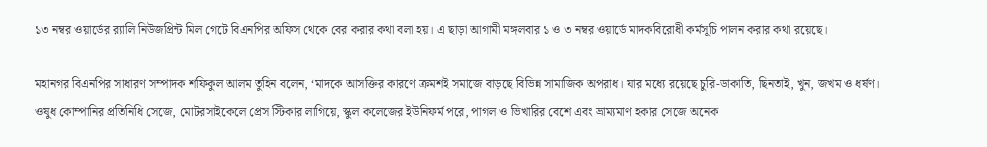১৩ নম্বর ওয়ার্ডের র‍্যালি নিউজপ্রিন্ট মিল গেটে বিএনপির অফিস থেকে বের করার কথা বলা হয়। এ ছাড়া আগামী মঙ্গলবার ১ ও ৩ নম্বর ওয়ার্ডে মাদকবিরোধী কর্মসূচি পালন করার কথা রয়েছে।

মহানগর বিএনপির সাধারণ সম্পাদক শফিকুল আলম তুহিন বলেন, ‘মাদকে আসক্তির কারণে ক্রমশই সমাজে বাড়ছে বিভিন্ন সামাজিক অপরাধ। যার মধ্যে রয়েছে চুরি-ডাকাতি, ছিনতাই, খুন, জখম ও ধর্ষণ। ওষুধ কোম্পানির প্রতিনিধি সেজে, মোটরসাইকেলে প্রেস স্টিকার লাগিয়ে, স্কুল কলেজের ইউনিফর্ম পরে, পাগল ও ভিখারির বেশে এবং ভ্রাম্যমাণ হকার সেজে অনেক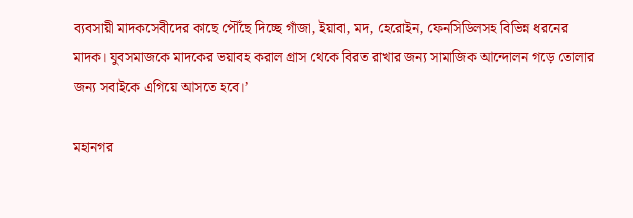ব্যবসায়ী মাদকসেবীদের কাছে পৌঁছে দিচ্ছে গাঁজা, ইয়াবা, মদ, হেরোইন, ফেনসিডিলসহ বিভিন্ন ধরনের মাদক। যুবসমাজকে মাদকের ভয়াবহ করাল গ্রাস থেকে বিরত রাখার জন্য সামাজিক আন্দোলন গড়ে তোলার জন্য সবাইকে এগিয়ে আসতে হবে।’

মহানগর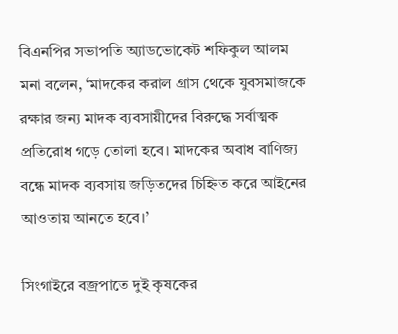বিএনপির সভাপতি অ্যাডভোকেট শফিকুল আলম মনা বলেন, ‘মাদকের করাল গ্রাস থেকে যুবসমাজকে রক্ষার জন্য মাদক ব্যবসায়ীদের বিরুদ্ধে সর্বাত্মক প্রতিরোধ গড়ে তোলা হবে। মাদকের অবাধ বাণিজ্য বন্ধে মাদক ব্যবসায় জড়িতদের চিহ্নিত করে আইনের আওতায় আনতে হবে।’

সিংগাইরে বজ্রপাতে দুই কৃষকের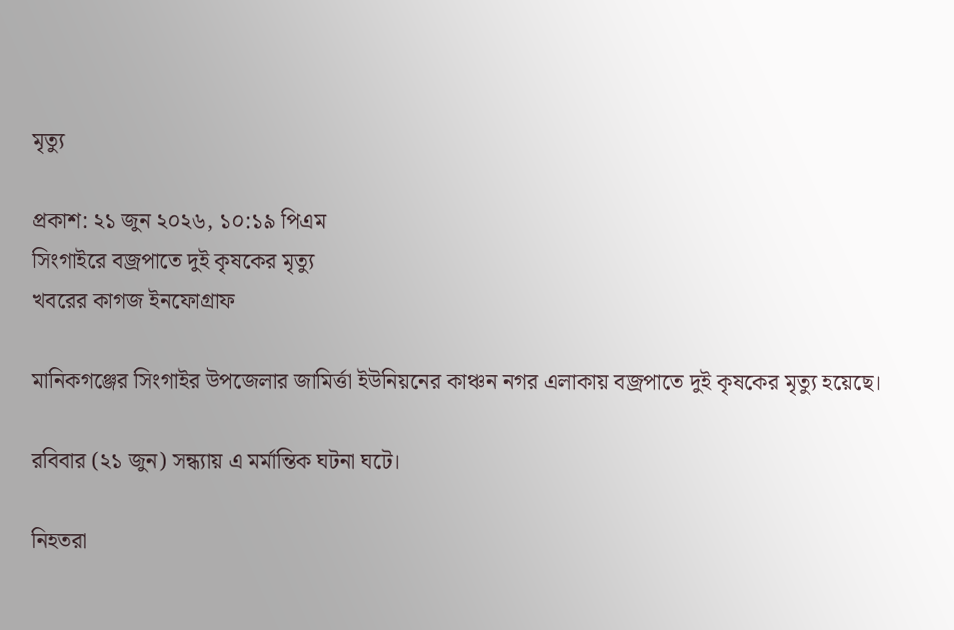মৃত্যু

প্রকাশ: ২১ জুন ২০২৬, ১০:১৯ পিএম
সিংগাইরে বজ্রপাতে দুই কৃষকের মৃত্যু
খবরের কাগজ ইনফোগ্রাফ

মানিকগঞ্জের সিংগাইর উপজেলার জামির্ত্তা ইউনিয়নের কাঞ্চন নগর এলাকায় বজ্রপাতে দুই কৃষকের মৃত্যু হয়েছে।

রবিবার (২১ জুন) সন্ধ্যায় এ মর্মান্তিক ঘটনা ঘটে।

নিহতরা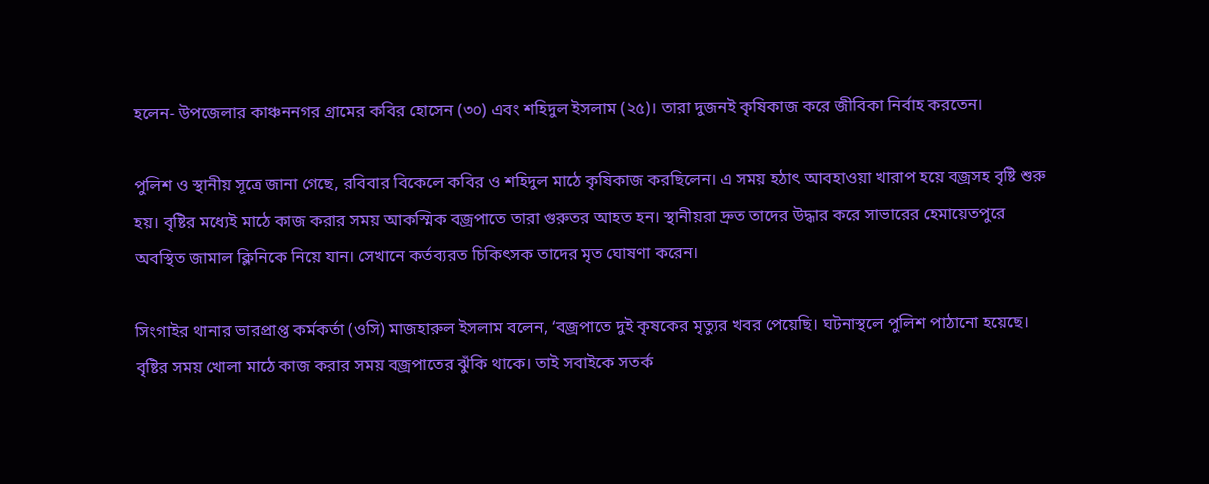হলেন- উপজেলার কাঞ্চননগর গ্রামের কবির হোসেন (৩০) এবং শহিদুল ইসলাম (২৫)। তারা দুজনই কৃষিকাজ করে জীবিকা নির্বাহ করতেন।

পুলিশ ও স্থানীয় সূত্রে জানা গেছে, রবিবার বিকেলে কবির ও শহিদুল মাঠে কৃষিকাজ করছিলেন। এ সময় হঠাৎ আবহাওয়া খারাপ হয়ে বজ্রসহ বৃষ্টি শুরু হয়। বৃষ্টির মধ্যেই মাঠে কাজ করার সময় আকস্মিক বজ্রপাতে তারা গুরুতর আহত হন। স্থানীয়রা দ্রুত তাদের উদ্ধার করে সাভারের হেমায়েতপুরে অবস্থিত জামাল ক্লিনিকে নিয়ে যান। সেখানে কর্তব্যরত চিকিৎসক তাদের মৃত ঘোষণা করেন।

সিংগাইর থানার ভারপ্রাপ্ত কর্মকর্তা (ওসি) মাজহারুল ইসলাম বলেন, ‘বজ্রপাতে দুই কৃষকের মৃত্যুর খবর পেয়েছি। ঘটনাস্থলে পুলিশ পাঠানো হয়েছে। বৃষ্টির সময় খোলা মাঠে কাজ করার সময় বজ্রপাতের ঝুঁকি থাকে। তাই সবাইকে সতর্ক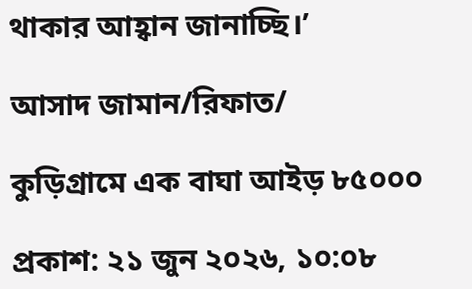থাকার আহ্বান জানাচ্ছি।’

আসাদ জামান/রিফাত/

কুড়িগ্রামে এক বাঘা আইড় ৮৫০০০

প্রকাশ: ২১ জুন ২০২৬, ১০:০৮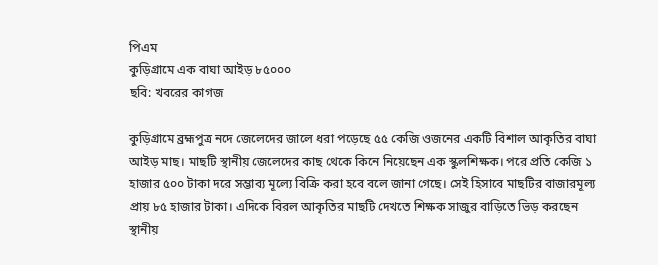পিএম
কুড়িগ্রামে এক বাঘা আইড় ৮৫০০০
ছবি: খবরের কাগজ

কুড়িগ্রামে ব্রহ্মপুত্র নদে জেলেদের জালে ধরা পড়েছে ৫৫ কেজি ওজনের একটি বিশাল আকৃতির বাঘা আইড় মাছ। মাছটি স্থানীয় জেলেদের কাছ থেকে কিনে নিয়েছেন এক স্কুলশিক্ষক। পরে প্রতি কেজি ১ হাজার ৫০০ টাকা দরে সম্ভাব্য মূল্যে বিক্রি করা হবে বলে জানা গেছে। সেই হিসাবে মাছটির বাজারমূল্য প্রায় ৮৫ হাজার টাকা। এদিকে বিরল আকৃতির মাছটি দেখতে শিক্ষক সাজুর বাড়িতে ভিড় করছেন স্থানীয়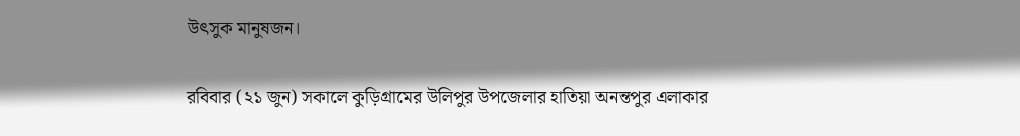উৎসুক মানুষজন।

রবিবার (২১ জুন) সকালে কুড়িগ্রামের উলিপুর উপজেলার হাতিয়া অনন্তপুর এলাকার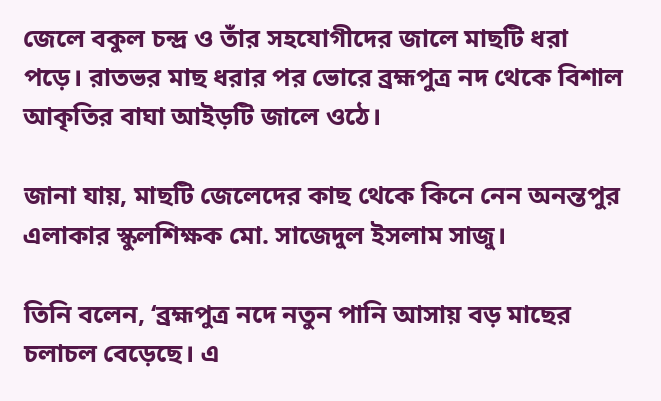জেলে বকুল চন্দ্র ও তাঁর সহযোগীদের জালে মাছটি ধরা পড়ে। রাতভর মাছ ধরার পর ভোরে ব্রহ্মপুত্র নদ থেকে বিশাল আকৃতির বাঘা আইড়টি জালে ওঠে।

জানা যায়, মাছটি জেলেদের কাছ থেকে কিনে নেন অনন্তপুর এলাকার স্কুলশিক্ষক মো. সাজেদুল ইসলাম সাজু।

তিনি বলেন, ‘ব্রহ্মপুত্র নদে নতুন পানি আসায় বড় মাছের চলাচল বেড়েছে। এ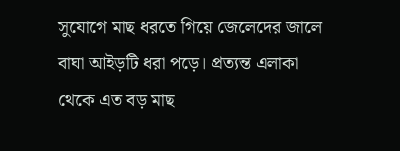সুযোগে মাছ ধরতে গিয়ে জেলেদের জালে বাঘা আইড়টি ধরা পড়ে। প্রত্যন্ত এলাকা থেকে এত বড় মাছ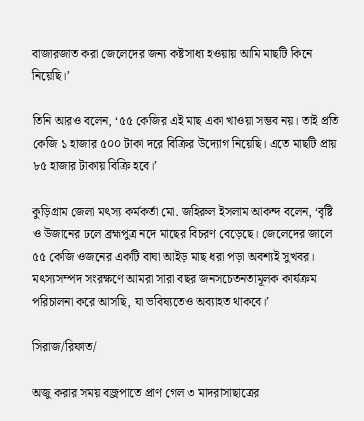বাজারজাত করা জেলেদের জন্য কষ্টসাধ্য হওয়ায় আমি মাছটি কিনে নিয়েছি।’

তিনি আরও বলেন, ‘৫৫ কেজির এই মাছ একা খাওয়া সম্ভব নয়। তাই প্রতি কেজি ১ হাজার ৫০০ টাকা দরে বিক্রির উদ্যোগ নিয়েছি। এতে মাছটি প্রায় ৮৫ হাজার টাকায় বিক্রি হবে।’

কুড়িগ্রাম জেলা মৎস্য কর্মকর্তা মো. জহিরুল ইসলাম আকন্দ বলেন, ‘বৃষ্টি ও উজানের ঢলে ব্রহ্মপুত্র নদে মাছের বিচরণ বেড়েছে। জেলেদের জালে ৫৫ কেজি ওজনের একটি বাঘা আইড় মাছ ধরা পড়া অবশ্যই সুখবর। মৎস্যসম্পদ সংরক্ষণে আমরা সারা বছর জনসচেতনতামূলক কার্যক্রম পরিচালনা করে আসছি, যা ভবিষ্যতেও অব্যাহত থাকবে।’

সিরাজ/রিফাত/

অজু করার সময় বজ্রপাতে প্রাণ গেল ৩ মাদরাসাছাত্রের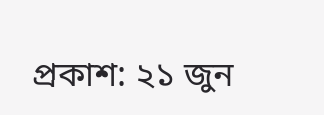প্রকাশ: ২১ জুন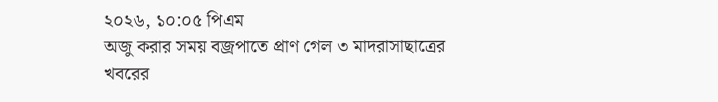২০২৬, ১০:০৫ পিএম
অজু করার সময় বজ্রপাতে প্রাণ গেল ৩ মাদরাসাছাত্রের
খবরের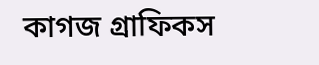কাগজ গ্রাফিকস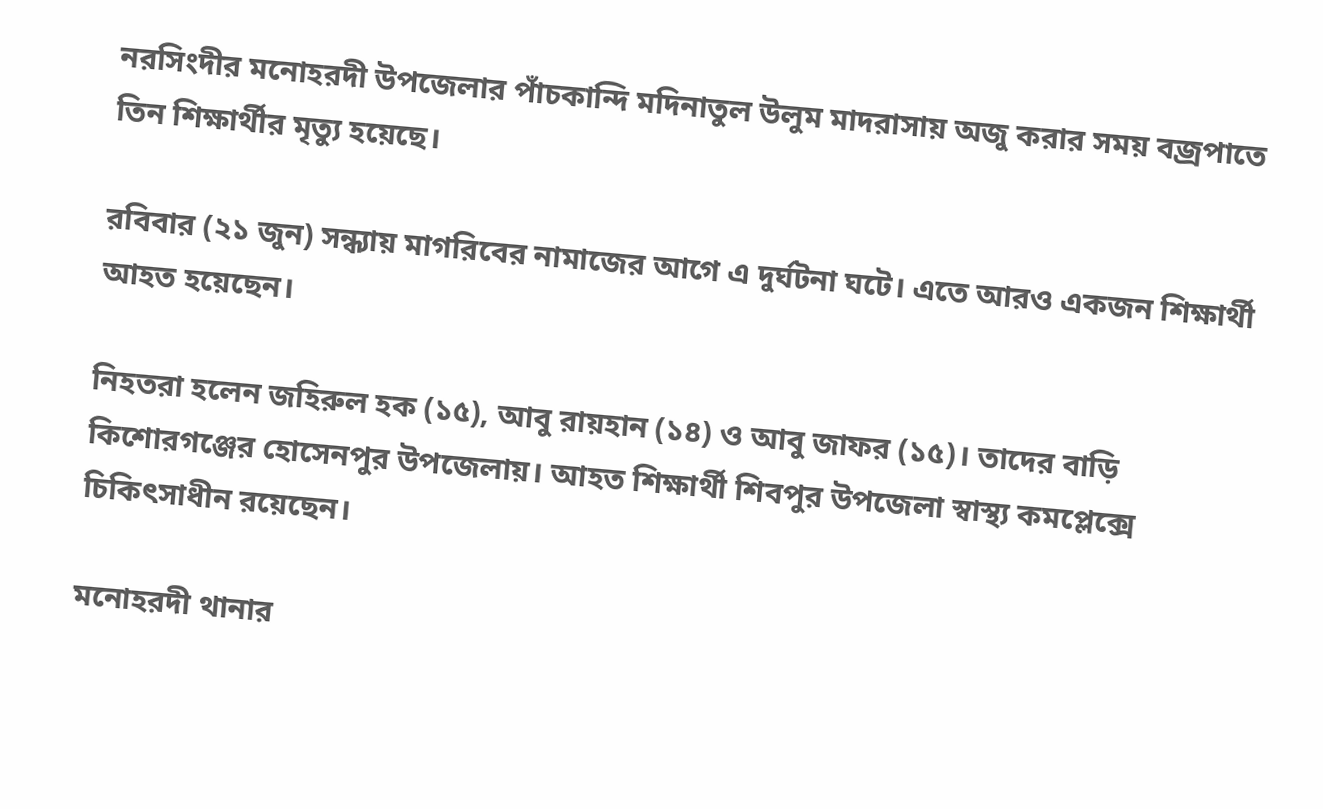নরসিংদীর মনোহরদী উপজেলার পাঁচকান্দি মদিনাতুল উলুম মাদরাসায় অজু করার সময় বজ্রপাতে তিন শিক্ষার্থীর মৃত্যু হয়েছে।

রবিবার (২১ জুন) সন্ধ্যায় মাগরিবের নামাজের আগে এ দুর্ঘটনা ঘটে। এতে আরও একজন শিক্ষার্থী আহত হয়েছেন।

নিহতরা হলেন জহিরুল হক (১৫), আবু রায়হান (১৪) ও আবু জাফর (১৫)। তাদের বাড়ি কিশোরগঞ্জের হোসেনপুর উপজেলায়। আহত শিক্ষার্থী শিবপুর উপজেলা স্বাস্থ্য কমপ্লেক্সে চিকিৎসাধীন রয়েছেন।

মনোহরদী থানার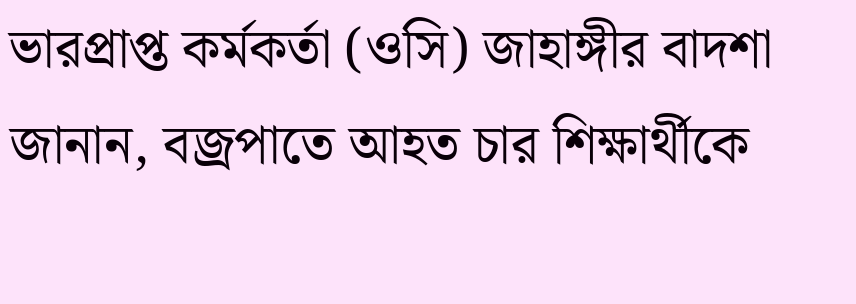ভারপ্রাপ্ত কর্মকর্তা (ওসি) জাহাঙ্গীর বাদশা জানান, বজ্রপাতে আহত চার শিক্ষার্থীকে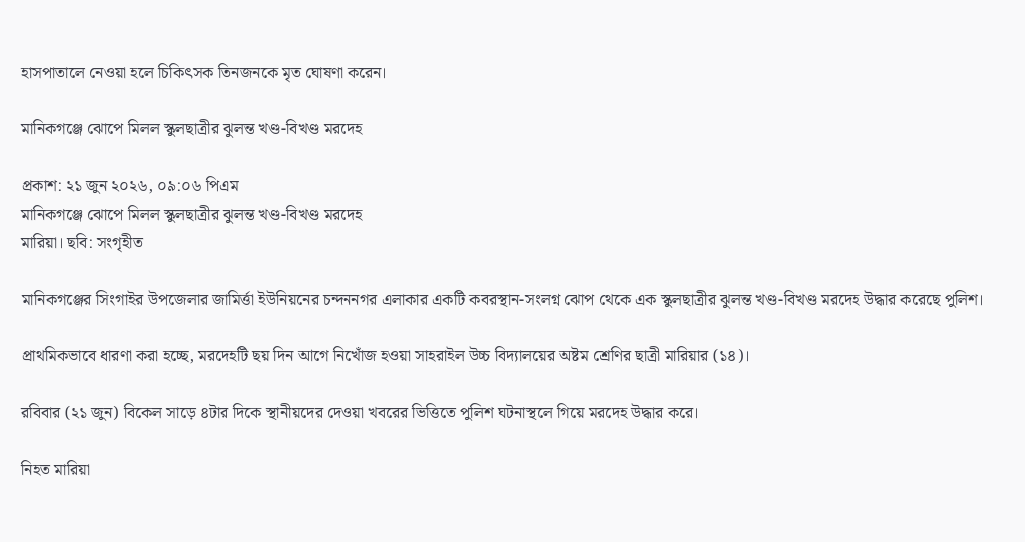হাসপাতালে নেওয়া হলে চিকিৎসক তিনজনকে মৃত ঘোষণা করেন।

মানিকগঞ্জে ঝোপে মিলল স্কুলছাত্রীর ঝুলন্ত খণ্ড-বিখণ্ড মরদেহ

প্রকাশ: ২১ জুন ২০২৬, ০৯:০৬ পিএম
মানিকগঞ্জে ঝোপে মিলল স্কুলছাত্রীর ঝুলন্ত খণ্ড-বিখণ্ড মরদেহ
মারিয়া। ছবি: সংগৃহীত

মানিকগঞ্জের সিংগাইর উপজেলার জামির্ত্তা ইউনিয়নের চন্দননগর এলাকার একটি কবরস্থান-সংলগ্ন ঝোপ থেকে এক স্কুলছাত্রীর ঝুলন্ত খণ্ড-বিখণ্ড মরদেহ উদ্ধার করেছে পুলিশ।

প্রাথমিকভাবে ধারণা করা হচ্ছে, মরদেহটি ছয় দিন আগে নিখোঁজ হওয়া সাহরাইল উচ্চ বিদ্যালয়ের অষ্টম শ্রেণির ছাত্রী মারিয়ার (১৪)।

রবিবার (২১ জুন) বিকেল সাড়ে ৪টার দিকে স্থানীয়দের দেওয়া খবরের ভিত্তিতে পুলিশ ঘটনাস্থলে গিয়ে মরদেহ উদ্ধার করে।

নিহত মারিয়া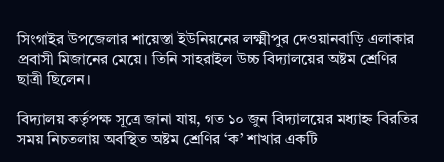সিংগাইর উপজেলার শায়েস্তা ইউনিয়নের লক্ষ্মীপুর দেওয়ানবাড়ি এলাকার প্রবাসী মিজানের মেয়ে। তিনি সাহরাইল উচ্চ বিদ্যালয়ের অষ্টম শ্রেণির ছাত্রী ছিলেন।

বিদ্যালয় কর্তৃপক্ষ সূত্রে জানা যায়, গত ১০ জুন বিদ্যালয়ের মধ্যাহ্ন বিরতির সময় নিচতলায় অবস্থিত অষ্টম শ্রেণির ‘ক’ শাখার একটি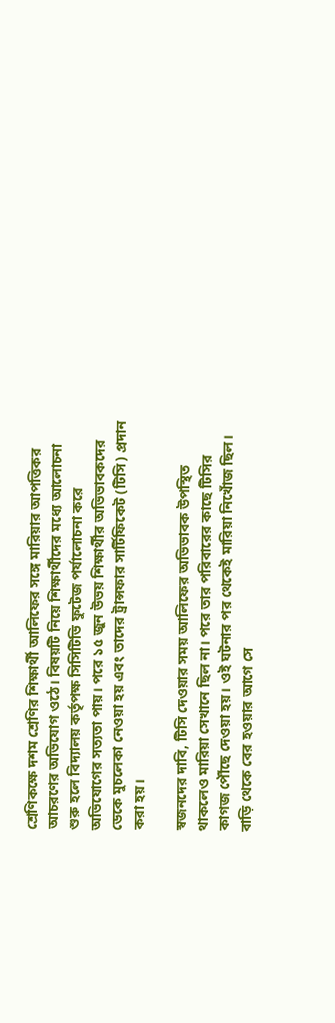শ্রেণিকক্ষে দশম শ্রেণির শিক্ষার্থী আলিফের সঙ্গে মারিয়ার আপত্তিকর আচরণের অভিযোগ ওঠে। বিষয়টি নিয়ে শিক্ষার্থীদের মধ্যে আলোচনা শুরু হলে বিদ্যালয় কর্তৃপক্ষ সিসিটিভি ফুটেজ পর্যালোচনা করে অভিযোগের সত্যতা পায়। পরে ১৫ জুন উভয় শিক্ষার্থীর অভিভাবকদের ডেকে মুচলেকা নেওয়া হয় এবং তাদের ট্রান্সফার সার্টিফিকেট (টিসি) প্রদান করা হয়।

স্বজনদের দাবি, টিসি দেওয়ার সময় আলিফের অভিভাবক উপস্থিত থাকলেও মারিয়া সেখানে ছিল না। পরে তার পরিবারের কাছে টিসির কাগজ পৌঁছে দেওয়া হয়। ওই ঘটনার পর থেকেই মারিয়া নিখোঁজ ছিল। বাড়ি থেকে বের হওয়ার আগে সে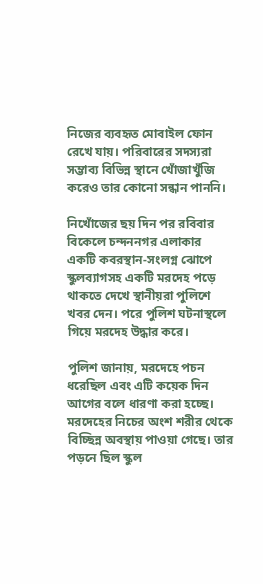নিজের ব্যবহৃত মোবাইল ফোন রেখে যায়। পরিবারের সদস্যরা সম্ভাব্য বিভিন্ন স্থানে খোঁজাখুঁজি করেও তার কোনো সন্ধান পাননি।

নিখোঁজের ছয় দিন পর রবিবার বিকেলে চন্দননগর এলাকার একটি কবরস্থান-সংলগ্ন ঝোপে স্কুলব্যাগসহ একটি মরদেহ পড়ে থাকতে দেখে স্থানীয়রা পুলিশে খবর দেন। পরে পুলিশ ঘটনাস্থলে গিয়ে মরদেহ উদ্ধার করে।

পুলিশ জানায়, মরদেহে পচন ধরেছিল এবং এটি কয়েক দিন আগের বলে ধারণা করা হচ্ছে। মরদেহের নিচের অংশ শরীর থেকে বিচ্ছিন্ন অবস্থায় পাওয়া গেছে। তার পড়নে ছিল স্কুল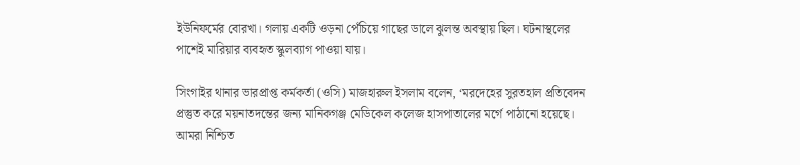ইউনিফর্মের বোরখা। গলায় একটি ওড়না পেঁচিয়ে গাছের ডালে ঝুলন্ত অবস্থায় ছিল। ঘটনাস্থলের পাশেই মারিয়ার ব্যবহৃত স্কুলব্যাগ পাওয়া যায়।

সিংগাইর থানার ভারপ্রাপ্ত কর্মকর্তা (ওসি) মাজহারুল ইসলাম বলেন, ‘মরদেহের সুরতহাল প্রতিবেদন প্রস্তুত করে ময়নাতদন্তের জন্য মানিকগঞ্জ মেডিকেল কলেজ হাসপাতালের মর্গে পাঠানো হয়েছে। আমরা নিশ্চিত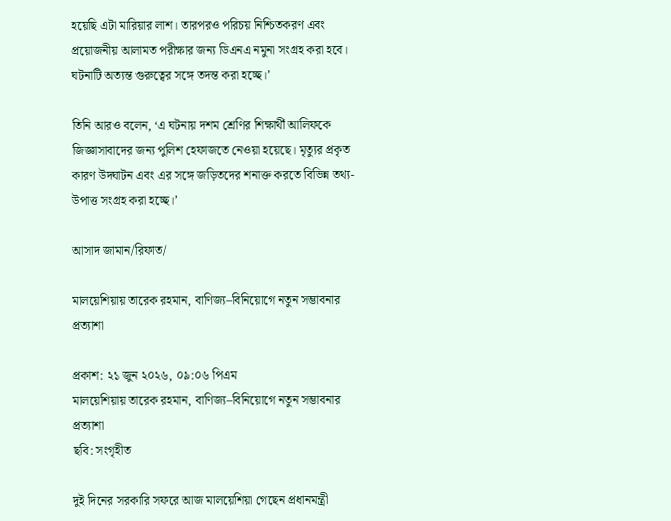হয়েছি এটা মারিয়ার লাশ। তারপরও পরিচয় নিশ্চিতকরণ এবং প্রয়োজনীয় আলামত পরীক্ষার জন্য ডিএনএ নমুনা সংগ্রহ করা হবে। ঘটনাটি অত্যন্ত গুরুত্বের সঙ্গে তদন্ত করা হচ্ছে।’

তিনি আরও বলেন, ‘এ ঘটনায় দশম শ্রেণির শিক্ষার্থী আলিফকে জিজ্ঞাসাবাদের জন্য পুলিশ হেফাজতে নেওয়া হয়েছে। মৃত্যুর প্রকৃত কারণ উদ্ঘাটন এবং এর সঙ্গে জড়িতদের শনাক্ত করতে বিভিন্ন তথ্য-উপাত্ত সংগ্রহ করা হচ্ছে।’

আসাদ জামান/রিফাত/

মালয়েশিয়ায় তারেক রহমান, বাণিজ্য–বিনিয়োগে নতুন সম্ভাবনার প্রত্যাশা

প্রকাশ: ২১ জুন ২০২৬, ০৯:০৬ পিএম
মালয়েশিয়ায় তারেক রহমান, বাণিজ্য–বিনিয়োগে নতুন সম্ভাবনার প্রত্যাশা
ছবি: সংগৃহীত

দুই দিনের সরকারি সফরে আজ মালয়েশিয়া গেছেন প্রধানমন্ত্রী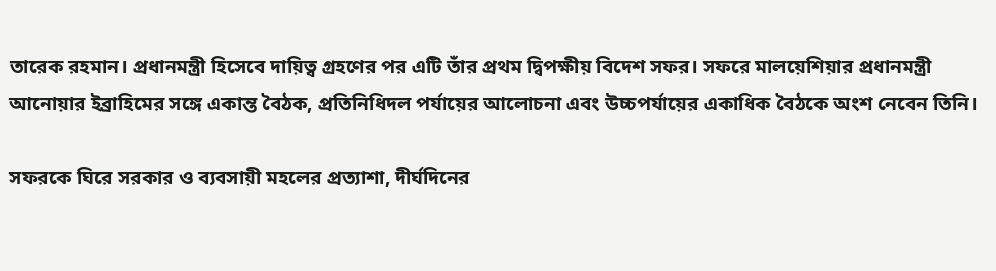তারেক রহমান। প্রধানমন্ত্রী হিসেবে দায়িত্ব গ্রহণের পর এটি তাঁর প্রথম দ্বিপক্ষীয় বিদেশ সফর। সফরে মালয়েশিয়ার প্রধানমন্ত্রী আনোয়ার ইব্রাহিমের সঙ্গে একান্ত বৈঠক, প্রতিনিধিদল পর্যায়ের আলোচনা এবং উচ্চপর্যায়ের একাধিক বৈঠকে অংশ নেবেন তিনি।

সফরকে ঘিরে সরকার ও ব্যবসায়ী মহলের প্রত্যাশা, দীর্ঘদিনের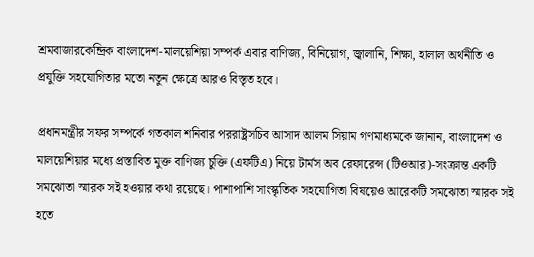শ্রমবাজারকেন্দ্রিক বাংলাদেশ-মালয়েশিয়া সম্পর্ক এবার বাণিজ্য, বিনিয়োগ, জ্বালানি, শিক্ষা, হালাল অর্থনীতি ও প্রযুক্তি সহযোগিতার মতো নতুন ক্ষেত্রে আরও বিস্তৃত হবে।

প্রধানমন্ত্রীর সফর সম্পর্কে গতকাল শনিবার পররাষ্ট্রসচিব আসাদ আলম সিয়াম গণমাধ্যমকে জানান, বাংলাদেশ ও মালয়েশিয়ার মধ্যে প্রস্তাবিত মুক্ত বাণিজ্য চুক্তি (এফটিএ) নিয়ে টার্মস অব রেফারেন্স (টিওআর)-সংক্রান্ত একটি সমঝোতা স্মারক সই হওয়ার কথা রয়েছে। পাশাপাশি সাংস্কৃতিক সহযোগিতা বিষয়েও আরেকটি সমঝোতা স্মারক সই হতে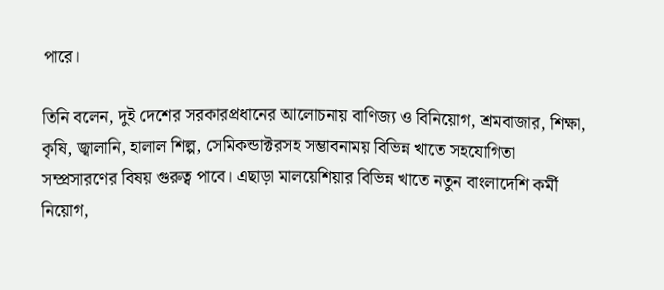পারে।

তিনি বলেন, দুই দেশের সরকারপ্রধানের আলোচনায় বাণিজ্য ও বিনিয়োগ, শ্রমবাজার, শিক্ষা, কৃষি, জ্বালানি, হালাল শিল্প, সেমিকন্ডাক্টরসহ সম্ভাবনাময় বিভিন্ন খাতে সহযোগিতা সম্প্রসারণের বিষয় গুরুত্ব পাবে। এছাড়া মালয়েশিয়ার বিভিন্ন খাতে নতুন বাংলাদেশি কর্মী নিয়োগ,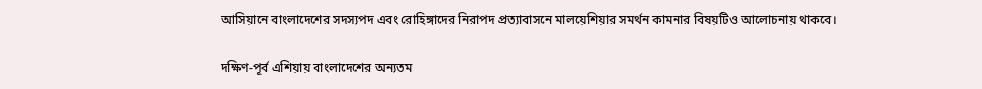আসিয়ানে বাংলাদেশের সদস্যপদ এবং রোহিঙ্গাদের নিরাপদ প্রত্যাবাসনে মালয়েশিয়ার সমর্থন কামনার বিষয়টিও আলোচনায় থাকবে।

দক্ষিণ-পূর্ব এশিয়ায় বাংলাদেশের অন্যতম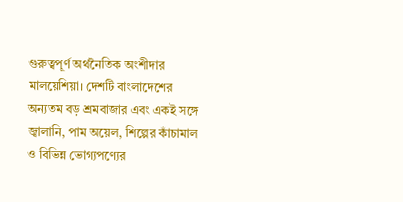গুরুত্বপূর্ণ অর্থনৈতিক অংশীদার মালয়েশিয়া। দেশটি বাংলাদেশের অন্যতম বড় শ্রমবাজার এবং একই সঙ্গে জ্বালানি, পাম অয়েল, শিল্পের কাঁচামাল ও বিভিন্ন ভোগ্যপণ্যের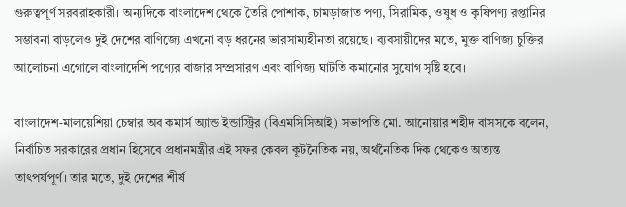গুরুত্বপূর্ণ সরবরাহকারী। অন্যদিকে বাংলাদেশ থেকে তৈরি পোশাক, চামড়াজাত পণ্য, সিরামিক, ওষুধ ও কৃষিপণ্য রপ্তানির সম্ভাবনা বাড়লেও দুই দেশের বাণিজ্যে এখনো বড় ধরনের ভারসাম্যহীনতা রয়েছে। ব্যবসায়ীদের মতে, মুক্ত বাণিজ্য চুক্তির আলোচনা এগোলে বাংলাদেশি পণ্যের বাজার সম্প্রসারণ এবং বাণিজ্য ঘাটতি কমানোর সুযোগ সৃষ্টি হবে।

বাংলাদেশ-মালয়েশিয়া চেম্বার অব কমার্স অ্যান্ড ইন্ডাস্ট্রির (বিএমসিসিআই) সভাপতি মো. আনোয়ার শহীদ বাসসকে বলেন, নির্বাচিত সরকারের প্রধান হিসেবে প্রধানমন্ত্রীর এই সফর কেবল কূটনৈতিক নয়, অর্থনৈতিক দিক থেকেও অত্যন্ত তাৎপর্যপূর্ণ। তার মতে, দুই দেশের শীর্ষ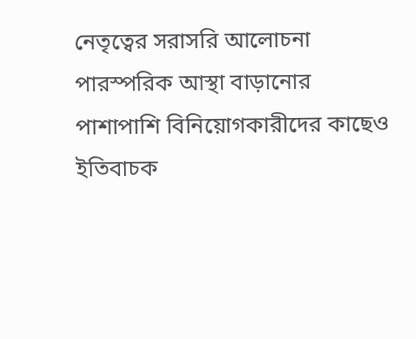নেতৃত্বের সরাসরি আলোচনা পারস্পরিক আস্থা বাড়ানোর পাশাপাশি বিনিয়োগকারীদের কাছেও ইতিবাচক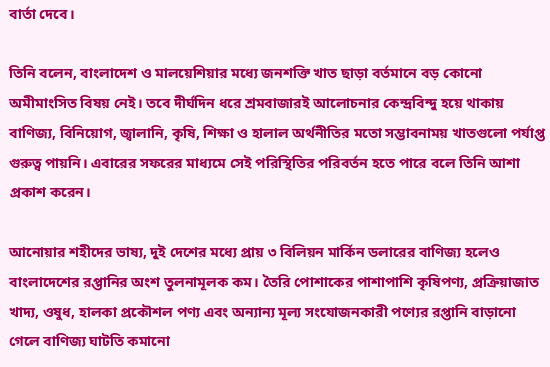বার্তা দেবে।

তিনি বলেন, বাংলাদেশ ও মালয়েশিয়ার মধ্যে জনশক্তি খাত ছাড়া বর্তমানে বড় কোনো অমীমাংসিত বিষয় নেই। তবে দীর্ঘদিন ধরে শ্রমবাজারই আলোচনার কেন্দ্রবিন্দু হয়ে থাকায় বাণিজ্য, বিনিয়োগ, জ্বালানি, কৃষি, শিক্ষা ও হালাল অর্থনীতির মতো সম্ভাবনাময় খাতগুলো পর্যাপ্ত গুরুত্ব পায়নি। এবারের সফরের মাধ্যমে সেই পরিস্থিতির পরিবর্তন হতে পারে বলে তিনি আশা প্রকাশ করেন।

আনোয়ার শহীদের ভাষ্য, দুই দেশের মধ্যে প্রায় ৩ বিলিয়ন মার্কিন ডলারের বাণিজ্য হলেও বাংলাদেশের রপ্তানির অংশ তুলনামূলক কম। তৈরি পোশাকের পাশাপাশি কৃষিপণ্য, প্রক্রিয়াজাত খাদ্য, ওষুধ, হালকা প্রকৌশল পণ্য এবং অন্যান্য মূল্য সংযোজনকারী পণ্যের রপ্তানি বাড়ানো গেলে বাণিজ্য ঘাটতি কমানো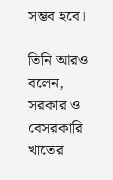সম্ভব হবে।

তিনি আরও বলেন, সরকার ও বেসরকারি খাতের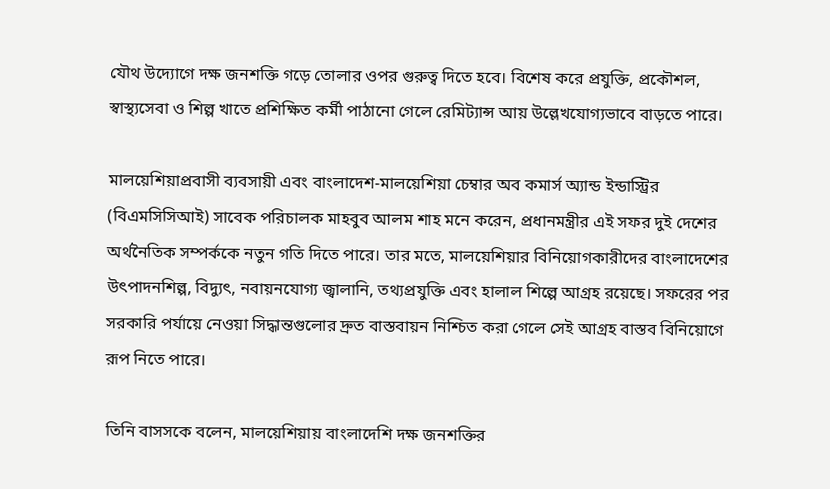যৌথ উদ্যোগে দক্ষ জনশক্তি গড়ে তোলার ওপর গুরুত্ব দিতে হবে। বিশেষ করে প্রযুক্তি, প্রকৌশল, স্বাস্থ্যসেবা ও শিল্প খাতে প্রশিক্ষিত কর্মী পাঠানো গেলে রেমিট্যান্স আয় উল্লেখযোগ্যভাবে বাড়তে পারে।

মালয়েশিয়াপ্রবাসী ব্যবসায়ী এবং বাংলাদেশ-মালয়েশিয়া চেম্বার অব কমার্স অ্যান্ড ইন্ডাস্ট্রির (বিএমসিসিআই) সাবেক পরিচালক মাহবুব আলম শাহ মনে করেন, প্রধানমন্ত্রীর এই সফর দুই দেশের অর্থনৈতিক সম্পর্ককে নতুন গতি দিতে পারে। তার মতে, মালয়েশিয়ার বিনিয়োগকারীদের বাংলাদেশের উৎপাদনশিল্প, বিদ্যুৎ, নবায়নযোগ্য জ্বালানি, তথ্যপ্রযুক্তি এবং হালাল শিল্পে আগ্রহ রয়েছে। সফরের পর সরকারি পর্যায়ে নেওয়া সিদ্ধান্তগুলোর দ্রুত বাস্তবায়ন নিশ্চিত করা গেলে সেই আগ্রহ বাস্তব বিনিয়োগে রূপ নিতে পারে।

তিনি বাসসকে বলেন, মালয়েশিয়ায় বাংলাদেশি দক্ষ জনশক্তির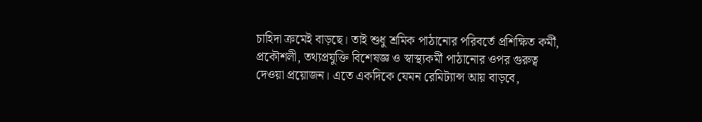চাহিদা ক্রমেই বাড়ছে। তাই শুধু শ্রমিক পাঠানোর পরিবর্তে প্রশিক্ষিত কর্মী, প্রকৌশলী, তথ্যপ্রযুক্তি বিশেষজ্ঞ ও স্বাস্থ্যকর্মী পাঠানোর ওপর গুরুত্ব দেওয়া প্রয়োজন। এতে একদিকে যেমন রেমিট্যান্স আয় বাড়বে,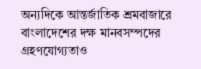অন্যদিকে আন্তর্জাতিক শ্রমবাজারে বাংলাদেশের দক্ষ মানবসম্পদের গ্রহণযোগ্যতাও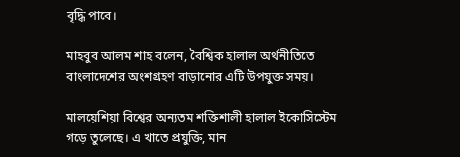বৃদ্ধি পাবে।

মাহবুব আলম শাহ বলেন, বৈশ্বিক হালাল অর্থনীতিতে বাংলাদেশের অংশগ্রহণ বাড়ানোর এটি উপযুক্ত সময়।

মালয়েশিয়া বিশ্বের অন্যতম শক্তিশালী হালাল ইকোসিস্টেম গড়ে তুলেছে। এ খাতে প্রযুক্তি, মান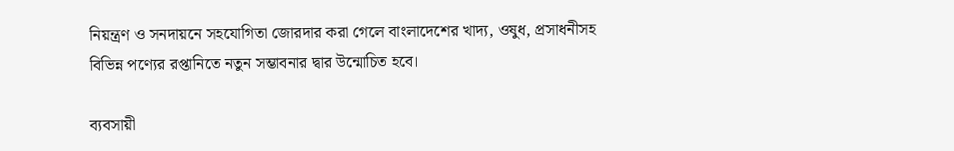নিয়ন্ত্রণ ও সনদায়নে সহযোগিতা জোরদার করা গেলে বাংলাদেশের খাদ্য, ওষুধ, প্রসাধনীসহ বিভিন্ন পণ্যের রপ্তানিতে নতুন সম্ভাবনার দ্বার উন্মোচিত হবে।

ব্যবসায়ী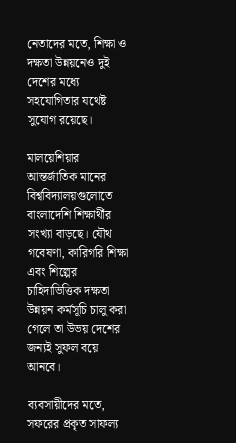নেতাদের মতে, শিক্ষা ও দক্ষতা উন্নয়নেও দুই দেশের মধ্যে সহযোগিতার যথেষ্ট সুযোগ রয়েছে।

মালয়েশিয়ার আন্তর্জাতিক মানের বিশ্ববিদ্যালয়গুলোতে বাংলাদেশি শিক্ষার্থীর সংখ্যা বাড়ছে। যৌথ গবেষণা, কারিগরি শিক্ষা এবং শিল্পের চাহিদাভিত্তিক দক্ষতা উন্নয়ন কর্মসূচি চালু করা গেলে তা উভয় দেশের জন্যই সুফল বয়ে আনবে।

ব্যবসায়ীদের মতে, সফরের প্রকৃত সাফল্য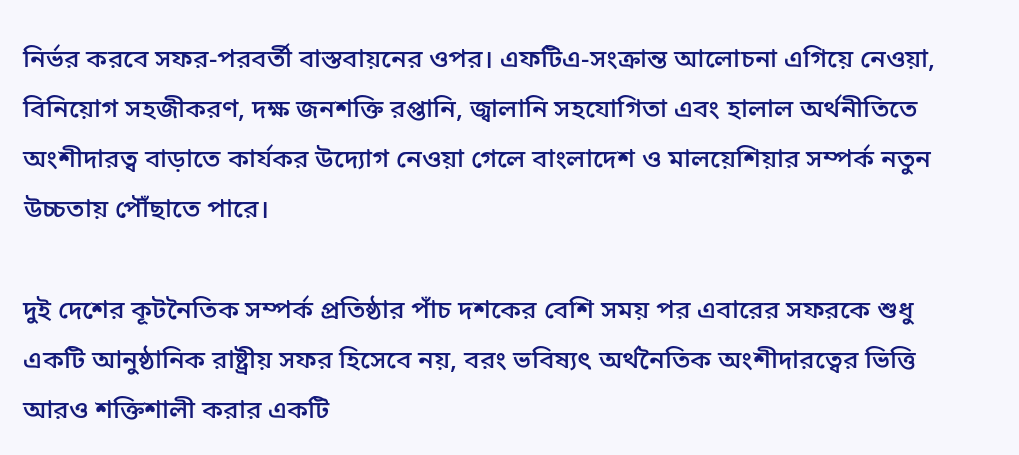নির্ভর করবে সফর-পরবর্তী বাস্তবায়নের ওপর। এফটিএ-সংক্রান্ত আলোচনা এগিয়ে নেওয়া, বিনিয়োগ সহজীকরণ, দক্ষ জনশক্তি রপ্তানি, জ্বালানি সহযোগিতা এবং হালাল অর্থনীতিতে অংশীদারত্ব বাড়াতে কার্যকর উদ্যোগ নেওয়া গেলে বাংলাদেশ ও মালয়েশিয়ার সম্পর্ক নতুন উচ্চতায় পৌঁছাতে পারে।

দুই দেশের কূটনৈতিক সম্পর্ক প্রতিষ্ঠার পাঁচ দশকের বেশি সময় পর এবারের সফরকে শুধু একটি আনুষ্ঠানিক রাষ্ট্রীয় সফর হিসেবে নয়, বরং ভবিষ্যৎ অর্থনৈতিক অংশীদারত্বের ভিত্তি আরও শক্তিশালী করার একটি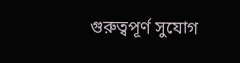গুরুত্বপূর্ণ সুযোগ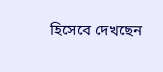হিসেবে দেখছেন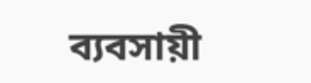ব্যবসায়ী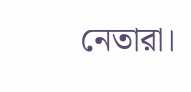নেতারা।